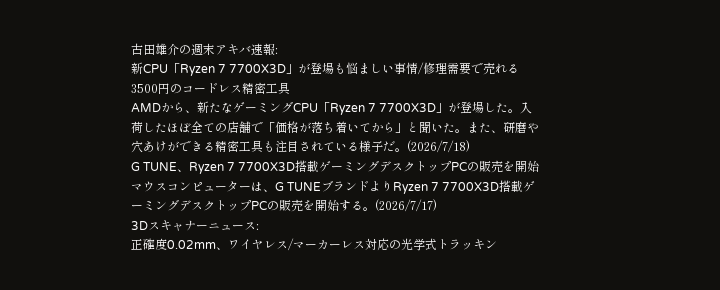古田雄介の週末アキバ速報:
新CPU「Ryzen 7 7700X3D」が登場も悩ましい事情/修理需要で売れる3500円のコードレス精密工具
AMDから、新たなゲーミングCPU「Ryzen 7 7700X3D」が登場した。入荷したほぼ全ての店舗で「価格が落ち着いてから」と聞いた。また、研磨や穴あけができる精密工具も注目されている様子だ。(2026/7/18)
G TUNE、Ryzen 7 7700X3D搭載ゲーミングデスクトップPCの販売を開始
マウスコンピューターは、G TUNEブランドよりRyzen 7 7700X3D搭載ゲーミングデスクトップPCの販売を開始する。(2026/7/17)
3Dスキャナーニュース:
正確度0.02mm、ワイヤレス/マーカーレス対応の光学式トラッキン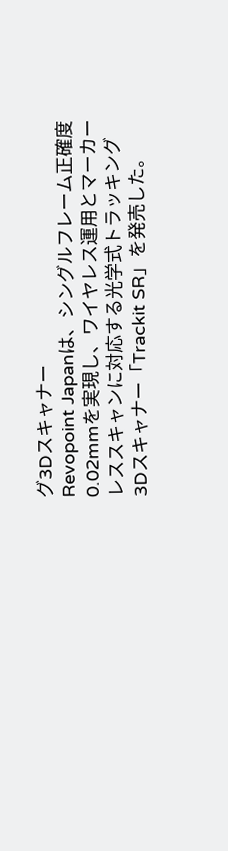グ3Dスキャナー
Revopoint Japanは、シングルフレーム正確度0.02mmを実現し、ワイヤレス運用とマーカーレススキャンに対応する光学式トラッキング3Dスキャナー「Trackit SR」を発売した。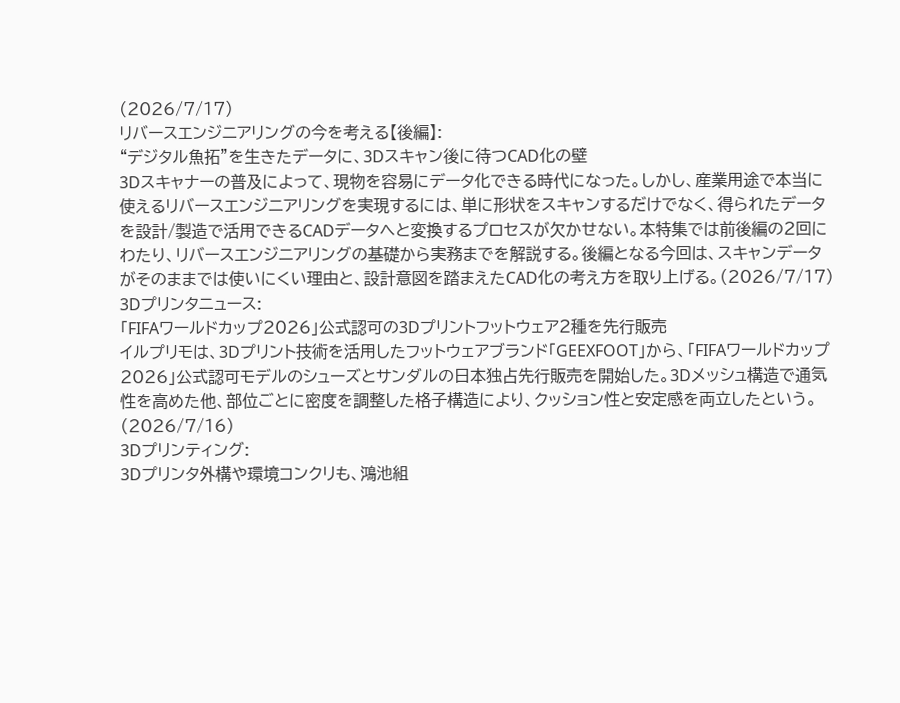(2026/7/17)
リバースエンジニアリングの今を考える【後編】:
“デジタル魚拓”を生きたデータに、3Dスキャン後に待つCAD化の壁
3Dスキャナーの普及によって、現物を容易にデータ化できる時代になった。しかし、産業用途で本当に使えるリバースエンジニアリングを実現するには、単に形状をスキャンするだけでなく、得られたデータを設計/製造で活用できるCADデータへと変換するプロセスが欠かせない。本特集では前後編の2回にわたり、リバースエンジニアリングの基礎から実務までを解説する。後編となる今回は、スキャンデータがそのままでは使いにくい理由と、設計意図を踏まえたCAD化の考え方を取り上げる。(2026/7/17)
3Dプリンタニュース:
「FIFAワールドカップ2026」公式認可の3Dプリントフットウェア2種を先行販売
イルプリモは、3Dプリント技術を活用したフットウェアブランド「GEEXFOOT」から、「FIFAワールドカップ2026」公式認可モデルのシューズとサンダルの日本独占先行販売を開始した。3Dメッシュ構造で通気性を高めた他、部位ごとに密度を調整した格子構造により、クッション性と安定感を両立したという。(2026/7/16)
3Dプリンティング:
3Dプリンタ外構や環境コンクリも、鴻池組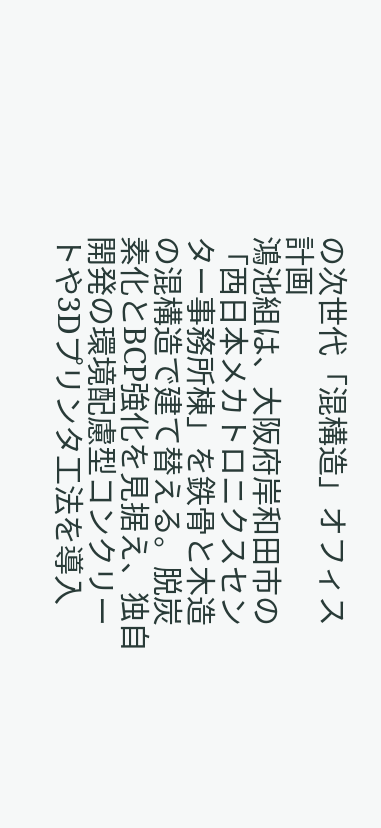の次世代「混構造」オフィス計画
鴻池組は、大阪府岸和田市の「西日本メカトロニクスセンター事務所棟」を鉄骨と木造の混構造で建て替える。脱炭素化とBCP強化を見据え、独自開発の環境配慮型コンクリートや3Dプリンタ工法を導入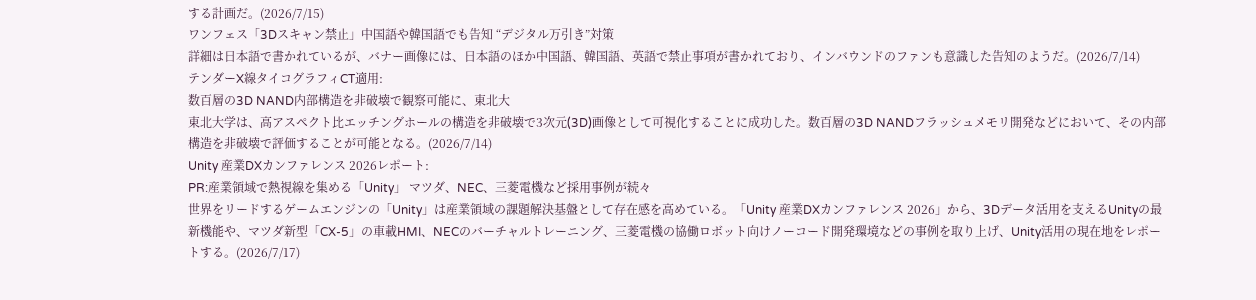する計画だ。(2026/7/15)
ワンフェス「3Dスキャン禁止」中国語や韓国語でも告知 “デジタル万引き”対策
詳細は日本語で書かれているが、バナー画像には、日本語のほか中国語、韓国語、英語で禁止事項が書かれており、インバウンドのファンも意識した告知のようだ。(2026/7/14)
テンダーX線タイコグラフィCT適用:
数百層の3D NAND内部構造を非破壊で観察可能に、東北大
東北大学は、高アスペクト比エッチングホールの構造を非破壊で3次元(3D)画像として可視化することに成功した。数百層の3D NANDフラッシュメモリ開発などにおいて、その内部構造を非破壊で評価することが可能となる。(2026/7/14)
Unity 産業DXカンファレンス 2026レポート:
PR:産業領域で熱視線を集める「Unity」 マツダ、NEC、三菱電機など採用事例が続々
世界をリードするゲームエンジンの「Unity」は産業領域の課題解決基盤として存在感を高めている。「Unity 産業DXカンファレンス 2026」から、3Dデータ活用を支えるUnityの最新機能や、マツダ新型「CX-5」の車載HMI、NECのバーチャルトレーニング、三菱電機の協働ロボット向けノーコード開発環境などの事例を取り上げ、Unity活用の現在地をレポートする。(2026/7/17)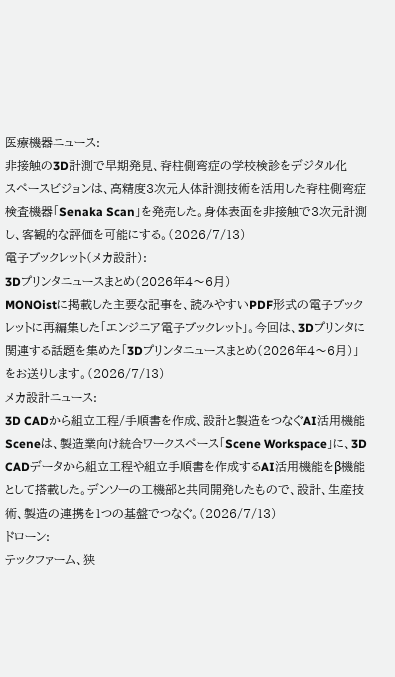医療機器ニュース:
非接触の3D計測で早期発見、脊柱側弯症の学校検診をデジタル化
スペースビジョンは、高精度3次元人体計測技術を活用した脊柱側弯症検査機器「Senaka Scan」を発売した。身体表面を非接触で3次元計測し、客観的な評価を可能にする。(2026/7/13)
電子ブックレット(メカ設計):
3Dプリンタニュースまとめ(2026年4〜6月)
MONOistに掲載した主要な記事を、読みやすいPDF形式の電子ブックレットに再編集した「エンジニア電子ブックレット」。今回は、3Dプリンタに関連する話題を集めた「3Dプリンタニュースまとめ(2026年4〜6月)」をお送りします。(2026/7/13)
メカ設計ニュース:
3D CADから組立工程/手順書を作成、設計と製造をつなぐAI活用機能
Sceneは、製造業向け統合ワークスペース「Scene Workspace」に、3D CADデータから組立工程や組立手順書を作成するAI活用機能をβ機能として搭載した。デンソーの工機部と共同開発したもので、設計、生産技術、製造の連携を1つの基盤でつなぐ。(2026/7/13)
ドローン:
テックファーム、狭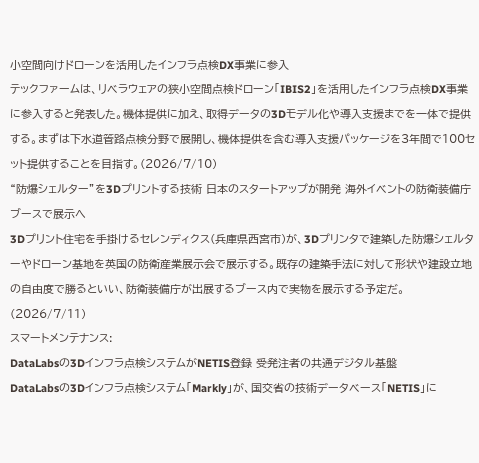小空間向けドローンを活用したインフラ点検DX事業に参入
テックファームは、リベラウェアの狭小空間点検ドローン「IBIS2」を活用したインフラ点検DX事業に参入すると発表した。機体提供に加え、取得データの3Dモデル化や導入支援までを一体で提供する。まずは下水道管路点検分野で展開し、機体提供を含む導入支援パッケージを3年間で100セット提供することを目指す。(2026/7/10)
“防爆シェルター”を3Dプリントする技術 日本のスタートアップが開発 海外イベントの防衛装備庁ブースで展示へ
3Dプリント住宅を手掛けるセレンディクス(兵庫県西宮市)が、3Dプリンタで建築した防爆シェルターやドローン基地を英国の防衛産業展示会で展示する。既存の建築手法に対して形状や建設立地の自由度で勝るといい、防衛装備庁が出展するブース内で実物を展示する予定だ。(2026/7/11)
スマートメンテナンス:
DataLabsの3Dインフラ点検システムがNETIS登録 受発注者の共通デジタル基盤
DataLabsの3Dインフラ点検システム「Markly」が、国交省の技術データベース「NETIS」に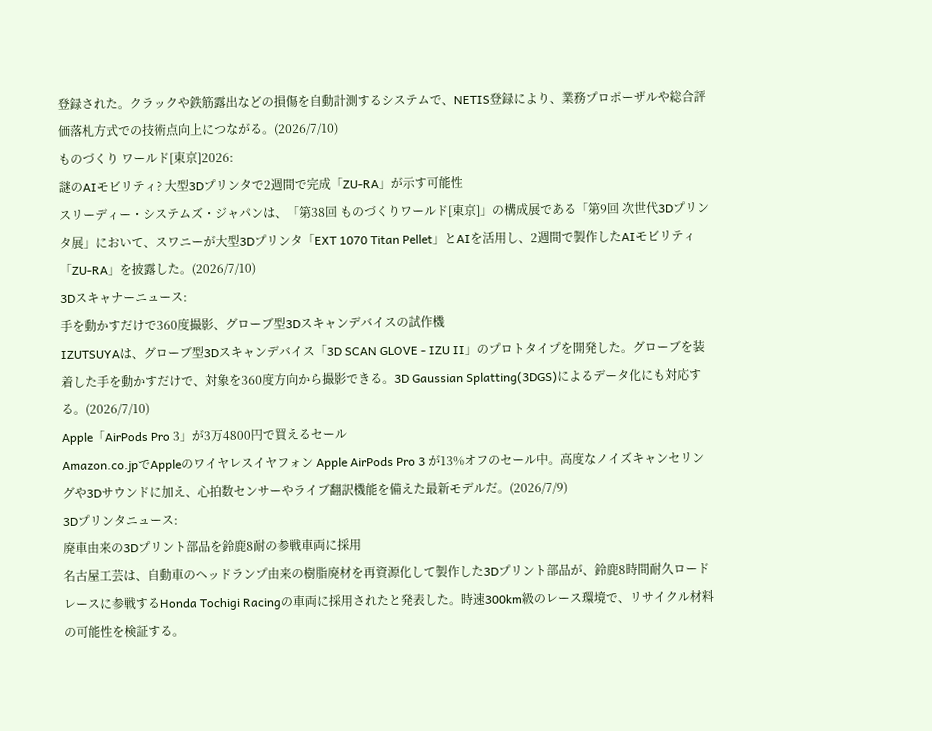登録された。クラックや鉄筋露出などの損傷を自動計測するシステムで、NETIS登録により、業務プロポーザルや総合評価落札方式での技術点向上につながる。(2026/7/10)
ものづくり ワールド[東京]2026:
謎のAIモビリティ? 大型3Dプリンタで2週間で完成「ZU-RA」が示す可能性
スリーディー・システムズ・ジャパンは、「第38回 ものづくりワールド[東京]」の構成展である「第9回 次世代3Dプリンタ展」において、スワニーが大型3Dプリンタ「EXT 1070 Titan Pellet」とAIを活用し、2週間で製作したAIモビリティ「ZU-RA」を披露した。(2026/7/10)
3Dスキャナーニュース:
手を動かすだけで360度撮影、グローブ型3Dスキャンデバイスの試作機
IZUTSUYAは、グローブ型3Dスキャンデバイス「3D SCAN GLOVE - IZU II」のプロトタイプを開発した。グローブを装着した手を動かすだけで、対象を360度方向から撮影できる。3D Gaussian Splatting(3DGS)によるデータ化にも対応する。(2026/7/10)
Apple「AirPods Pro 3」が3万4800円で買えるセール
Amazon.co.jpでAppleのワイヤレスイヤフォン Apple AirPods Pro 3 が13%オフのセール中。高度なノイズキャンセリングや3Dサウンドに加え、心拍数センサーやライブ翻訳機能を備えた最新モデルだ。(2026/7/9)
3Dプリンタニュース:
廃車由来の3Dプリント部品を鈴鹿8耐の参戦車両に採用
名古屋工芸は、自動車のヘッドランプ由来の樹脂廃材を再資源化して製作した3Dプリント部品が、鈴鹿8時間耐久ロードレースに参戦するHonda Tochigi Racingの車両に採用されたと発表した。時速300km級のレース環境で、リサイクル材料の可能性を検証する。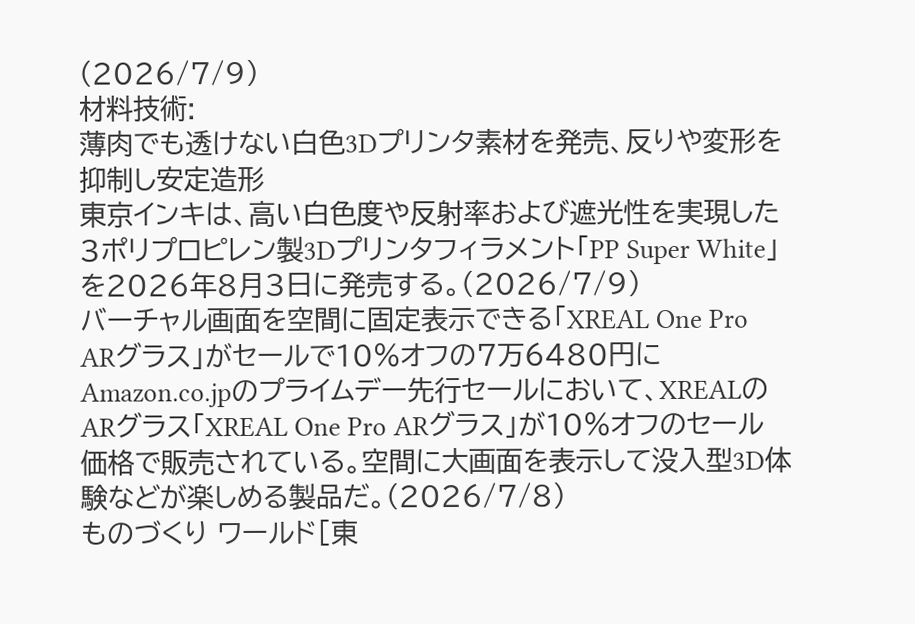(2026/7/9)
材料技術:
薄肉でも透けない白色3Dプリンタ素材を発売、反りや変形を抑制し安定造形
東京インキは、高い白色度や反射率および遮光性を実現した3ポリプロピレン製3Dプリンタフィラメント「PP Super White」を2026年8月3日に発売する。(2026/7/9)
バーチャル画面を空間に固定表示できる「XREAL One Pro ARグラス」がセールで10%オフの7万6480円に
Amazon.co.jpのプライムデー先行セールにおいて、XREALのARグラス「XREAL One Pro ARグラス」が10%オフのセール価格で販売されている。空間に大画面を表示して没入型3D体験などが楽しめる製品だ。(2026/7/8)
ものづくり ワールド[東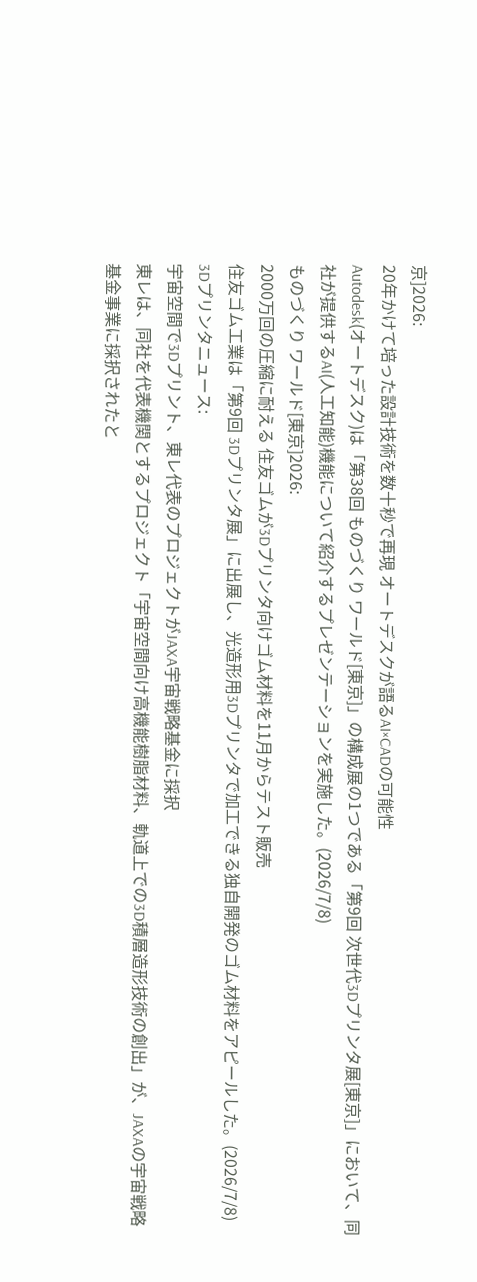京]2026:
20年かけて培った設計技術を数十秒で再現 オートデスクが語るAI×CADの可能性
Autodesk(オートデスク)は「第38回 ものづくり ワールド[東京]」の構成展の1つである「第9回 次世代3Dプリンタ展[東京]」において、同社が提供するAI(人工知能)機能について紹介するプレゼンテーションを実施した。(2026/7/8)
ものづくり ワールド[東京]2026:
2000万回の圧縮に耐える 住友ゴムが3Dプリンタ向けゴム材料を11月からテスト販売
住友ゴム工業は「第9回 3Dプリンタ展」に出展し、光造形用3Dプリンタで加工できる独自開発のゴム材料をアピールした。(2026/7/8)
3Dプリンタニュース:
宇宙空間で3Dプリント、東レ代表のプロジェクトがJAXA宇宙戦略基金に採択
東レは、同社を代表機関とするプロジェクト「宇宙空間向け高機能樹脂材料、軌道上での3D積層造形技術の創出」が、JAXAの宇宙戦略基金事業に採択されたと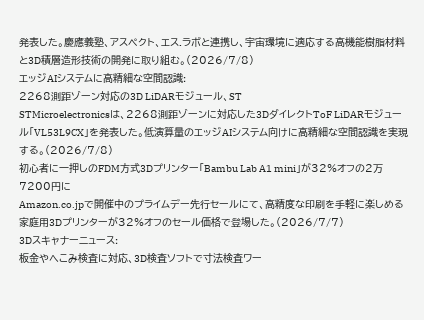発表した。慶應義塾、アスペクト、エス.ラボと連携し、宇宙環境に適応する高機能樹脂材料と3D積層造形技術の開発に取り組む。(2026/7/8)
エッジAIシステムに高精細な空間認識:
2268測距ゾーン対応の3D LiDARモジュール、ST
STMicroelectronicsは、2268測距ゾーンに対応した3DダイレクトToF LiDARモジュール「VL53L9CX」を発表した。低演算量のエッジAIシステム向けに高精細な空間認識を実現する。(2026/7/8)
初心者に一押しのFDM方式3Dプリンター「Bambu Lab A1 mini」が32%オフの2万7200円に
Amazon.co.jpで開催中のプライムデー先行セールにて、高精度な印刷を手軽に楽しめる家庭用3Dプリンターが32%オフのセール価格で登場した。(2026/7/7)
3Dスキャナーニュース:
板金やへこみ検査に対応、3D検査ソフトで寸法検査ワー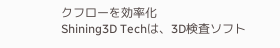クフローを効率化
Shining3D Techは、3D検査ソフト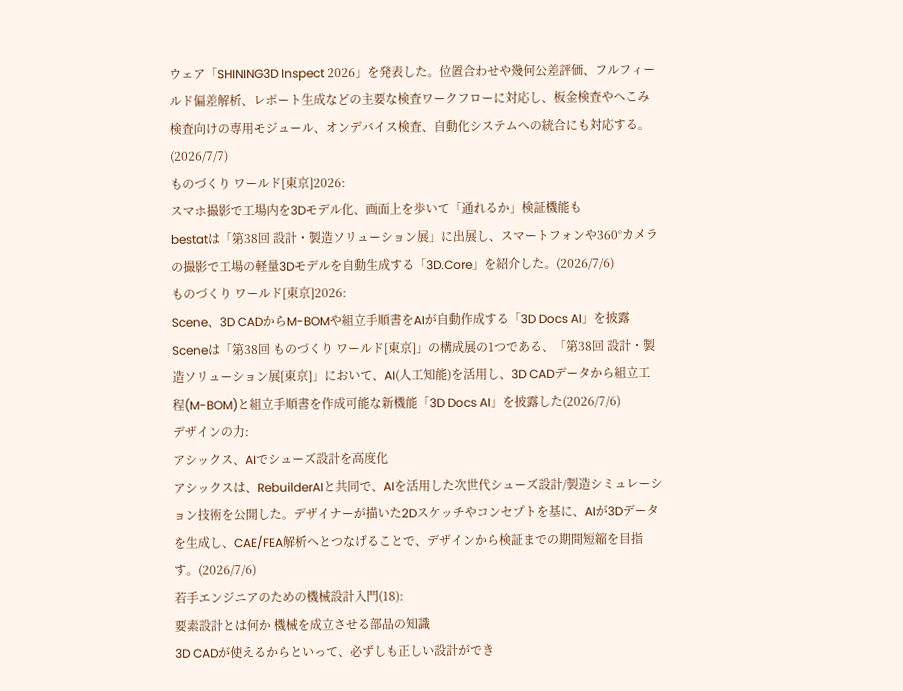ウェア「SHINING3D Inspect 2026」を発表した。位置合わせや幾何公差評価、フルフィールド偏差解析、レポート生成などの主要な検査ワークフローに対応し、板金検査やへこみ検査向けの専用モジュール、オンデバイス検査、自動化システムへの統合にも対応する。(2026/7/7)
ものづくり ワールド[東京]2026:
スマホ撮影で工場内を3Dモデル化、画面上を歩いて「通れるか」検証機能も
bestatは「第38回 設計・製造ソリューション展」に出展し、スマートフォンや360°カメラの撮影で工場の軽量3Dモデルを自動生成する「3D.Core」を紹介した。(2026/7/6)
ものづくり ワールド[東京]2026:
Scene、3D CADからM-BOMや組立手順書をAIが自動作成する「3D Docs AI」を披露
Sceneは「第38回 ものづくり ワールド[東京]」の構成展の1つである、「第38回 設計・製造ソリューション展[東京]」において、AI(人工知能)を活用し、3D CADデータから組立工程(M-BOM)と組立手順書を作成可能な新機能「3D Docs AI」を披露した(2026/7/6)
デザインの力:
アシックス、AIでシューズ設計を高度化
アシックスは、RebuilderAIと共同で、AIを活用した次世代シューズ設計/製造シミュレーション技術を公開した。デザイナーが描いた2Dスケッチやコンセプトを基に、AIが3Dデータを生成し、CAE/FEA解析へとつなげることで、デザインから検証までの期間短縮を目指す。(2026/7/6)
若手エンジニアのための機械設計入門(18):
要素設計とは何か 機械を成立させる部品の知識
3D CADが使えるからといって、必ずしも正しい設計ができ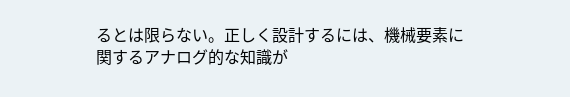るとは限らない。正しく設計するには、機械要素に関するアナログ的な知識が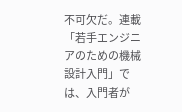不可欠だ。連載「若手エンジニアのための機械設計入門」では、入門者が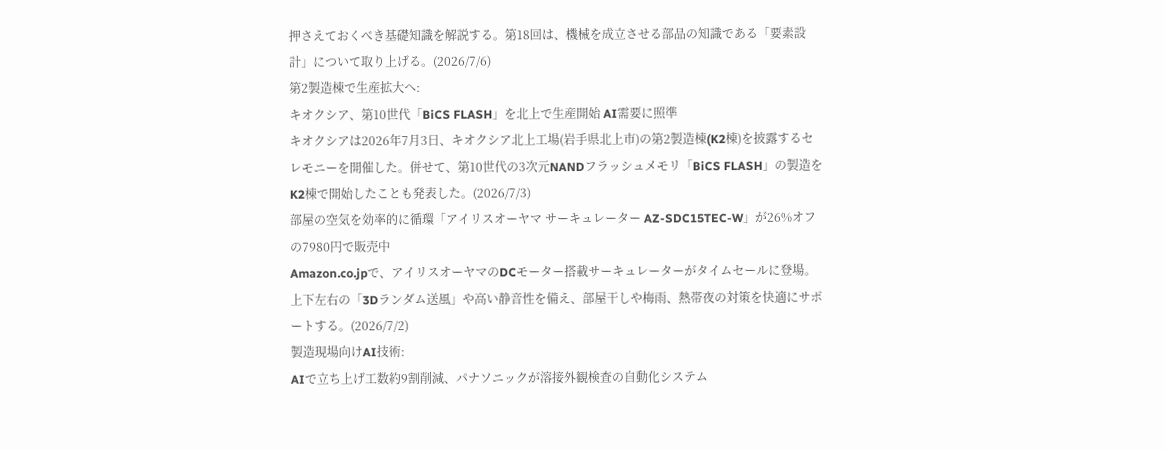押さえておくべき基礎知識を解説する。第18回は、機械を成立させる部品の知識である「要素設計」について取り上げる。(2026/7/6)
第2製造棟で生産拡大へ:
キオクシア、第10世代「BiCS FLASH」を北上で生産開始 AI需要に照準
キオクシアは2026年7月3日、キオクシア北上工場(岩手県北上市)の第2製造棟(K2棟)を披露するセレモニーを開催した。併せて、第10世代の3次元NANDフラッシュメモリ「BiCS FLASH」の製造をK2棟で開始したことも発表した。(2026/7/3)
部屋の空気を効率的に循環「アイリスオーヤマ サーキュレーター AZ-SDC15TEC-W」が26%オフの7980円で販売中
Amazon.co.jpで、アイリスオーヤマのDCモーター搭載サーキュレーターがタイムセールに登場。上下左右の「3Dランダム送風」や高い静音性を備え、部屋干しや梅雨、熱帯夜の対策を快適にサポートする。(2026/7/2)
製造現場向けAI技術:
AIで立ち上げ工数約9割削減、パナソニックが溶接外観検査の自動化システム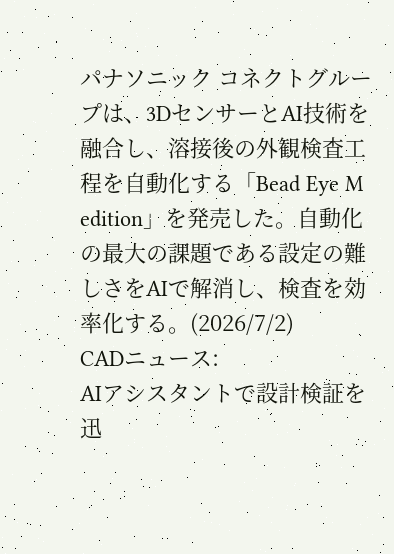パナソニック コネクトグループは、3DセンサーとAI技術を融合し、溶接後の外観検査工程を自動化する「Bead Eye M edition」を発売した。自動化の最大の課題である設定の難しさをAIで解消し、検査を効率化する。(2026/7/2)
CADニュース:
AIアシスタントで設計検証を迅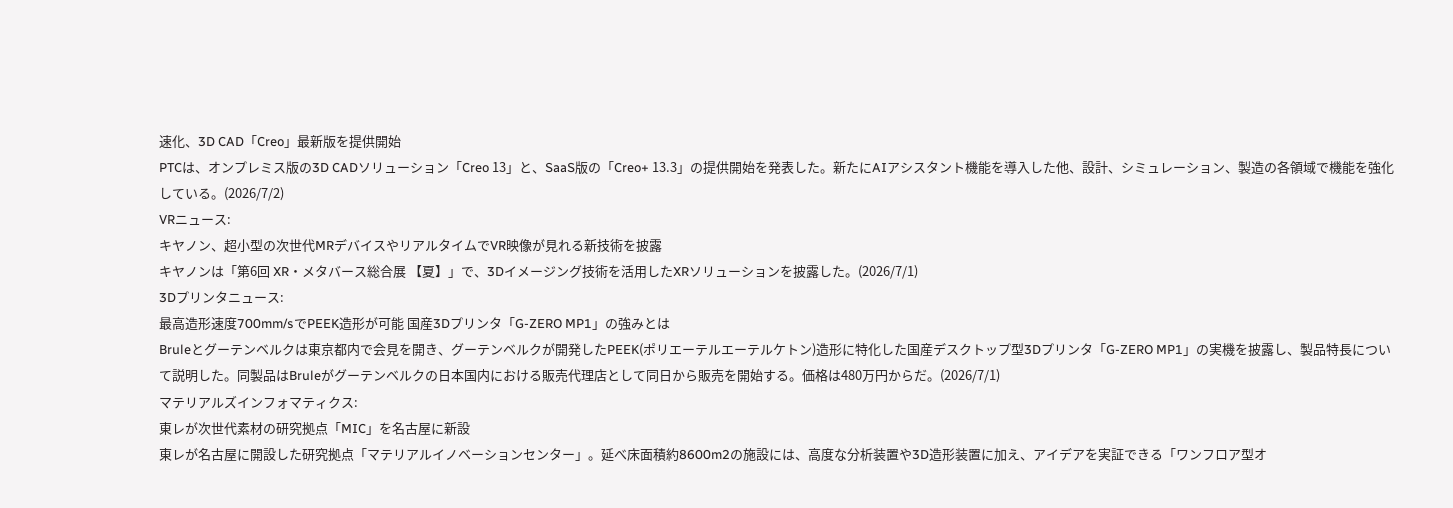速化、3D CAD「Creo」最新版を提供開始
PTCは、オンプレミス版の3D CADソリューション「Creo 13」と、SaaS版の「Creo+ 13.3」の提供開始を発表した。新たにAIアシスタント機能を導入した他、設計、シミュレーション、製造の各領域で機能を強化している。(2026/7/2)
VRニュース:
キヤノン、超小型の次世代MRデバイスやリアルタイムでVR映像が見れる新技術を披露
キヤノンは「第6回 XR・メタバース総合展 【夏】」で、3Dイメージング技術を活用したXRソリューションを披露した。(2026/7/1)
3Dプリンタニュース:
最高造形速度700mm/sでPEEK造形が可能 国産3Dプリンタ「G-ZERO MP1」の強みとは
Bruleとグーテンベルクは東京都内で会見を開き、グーテンベルクが開発したPEEK(ポリエーテルエーテルケトン)造形に特化した国産デスクトップ型3Dプリンタ「G-ZERO MP1」の実機を披露し、製品特長について説明した。同製品はBruleがグーテンベルクの日本国内における販売代理店として同日から販売を開始する。価格は480万円からだ。(2026/7/1)
マテリアルズインフォマティクス:
東レが次世代素材の研究拠点「MIC」を名古屋に新設
東レが名古屋に開設した研究拠点「マテリアルイノベーションセンター」。延べ床面積約8600m2の施設には、高度な分析装置や3D造形装置に加え、アイデアを実証できる「ワンフロア型オ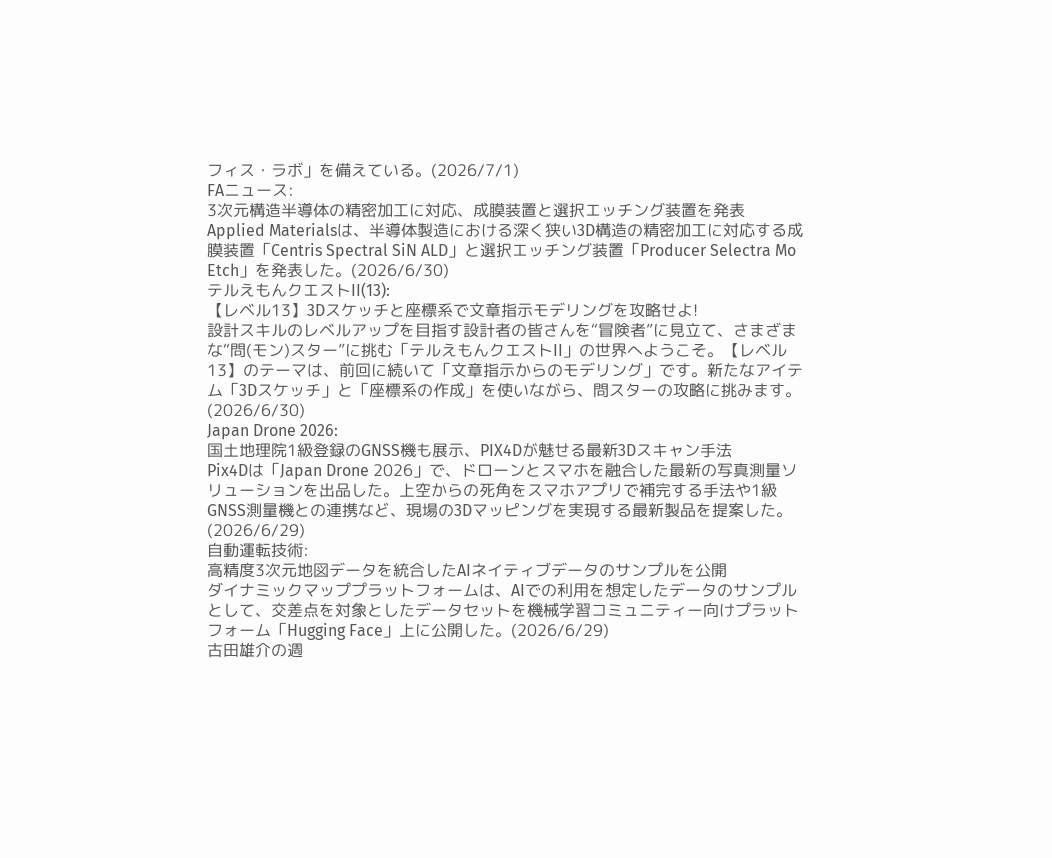フィス・ラボ」を備えている。(2026/7/1)
FAニュース:
3次元構造半導体の精密加工に対応、成膜装置と選択エッチング装置を発表
Applied Materialsは、半導体製造における深く狭い3D構造の精密加工に対応する成膜装置「Centris Spectral SiN ALD」と選択エッチング装置「Producer Selectra Mo Etch」を発表した。(2026/6/30)
テルえもんクエストII(13):
【レベル13】3Dスケッチと座標系で文章指示モデリングを攻略せよ!
設計スキルのレベルアップを目指す設計者の皆さんを“冒険者”に見立て、さまざまな“問(モン)スター”に挑む「テルえもんクエストII」の世界へようこそ。【レベル13】のテーマは、前回に続いて「文章指示からのモデリング」です。新たなアイテム「3Dスケッチ」と「座標系の作成」を使いながら、問スターの攻略に挑みます。(2026/6/30)
Japan Drone 2026:
国土地理院1級登録のGNSS機も展示、PIX4Dが魅せる最新3Dスキャン手法
Pix4Dは「Japan Drone 2026」で、ドローンとスマホを融合した最新の写真測量ソリューションを出品した。上空からの死角をスマホアプリで補完する手法や1級GNSS測量機との連携など、現場の3Dマッピングを実現する最新製品を提案した。(2026/6/29)
自動運転技術:
高精度3次元地図データを統合したAIネイティブデータのサンプルを公開
ダイナミックマッププラットフォームは、AIでの利用を想定したデータのサンプルとして、交差点を対象としたデータセットを機械学習コミュニティー向けプラットフォーム「Hugging Face」上に公開した。(2026/6/29)
古田雄介の週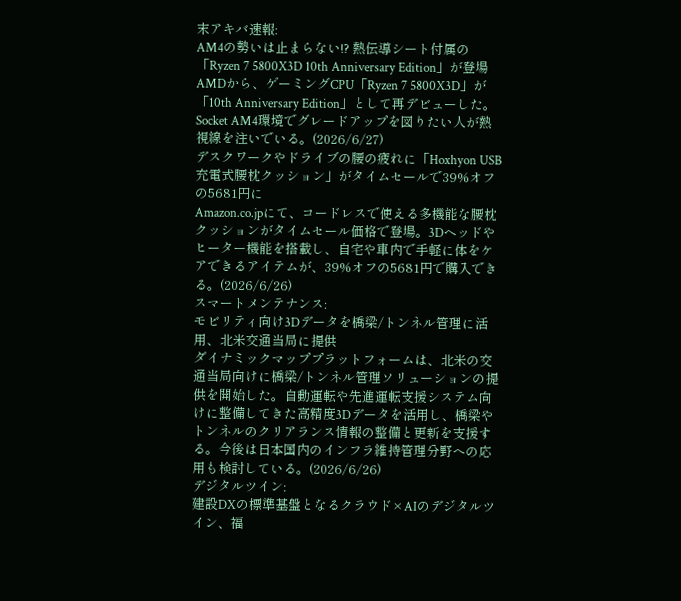末アキバ速報:
AM4の勢いは止まらない!? 熱伝導シート付属の「Ryzen 7 5800X3D 10th Anniversary Edition」が登場
AMDから、ゲーミングCPU「Ryzen 7 5800X3D」が「10th Anniversary Edition」として再デビューした。Socket AM4環境でグレードアップを図りたい人が熱視線を注いでいる。(2026/6/27)
デスクワークやドライブの腰の疲れに「Hoxhyon USB充電式腰枕クッション」がタイムセールで39%オフの5681円に
Amazon.co.jpにて、コードレスで使える多機能な腰枕クッションがタイムセール価格で登場。3Dヘッドやヒーター機能を搭載し、自宅や車内で手軽に体をケアできるアイテムが、39%オフの5681円で購入できる。(2026/6/26)
スマートメンテナンス:
モビリティ向け3Dデータを橋梁/トンネル管理に活用、北米交通当局に提供
ダイナミックマッププラットフォームは、北米の交通当局向けに橋梁/トンネル管理ソリューションの提供を開始した。自動運転や先進運転支援システム向けに整備してきた高精度3Dデータを活用し、橋梁やトンネルのクリアランス情報の整備と更新を支援する。今後は日本国内のインフラ維持管理分野への応用も検討している。(2026/6/26)
デジタルツイン:
建設DXの標準基盤となるクラウド×AIのデジタルツイン、福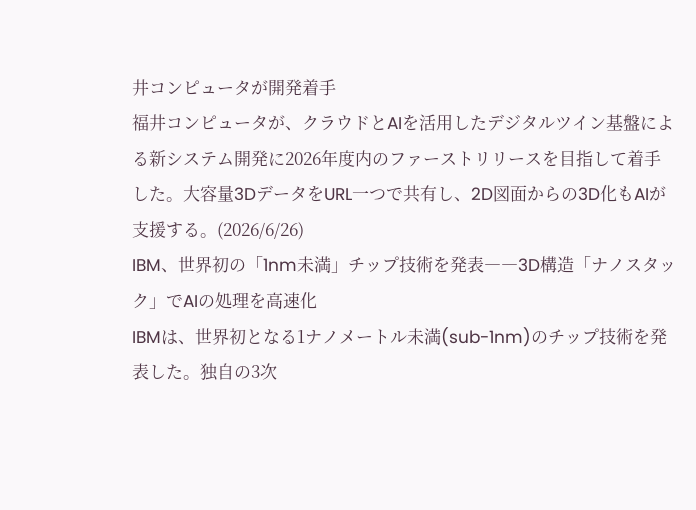井コンピュータが開発着手
福井コンピュータが、クラウドとAIを活用したデジタルツイン基盤による新システム開発に2026年度内のファーストリリースを目指して着手した。大容量3DデータをURL一つで共有し、2D図面からの3D化もAIが支援する。(2026/6/26)
IBM、世界初の「1nm未満」チップ技術を発表――3D構造「ナノスタック」でAIの処理を高速化
IBMは、世界初となる1ナノメートル未満(sub-1nm)のチップ技術を発表した。独自の3次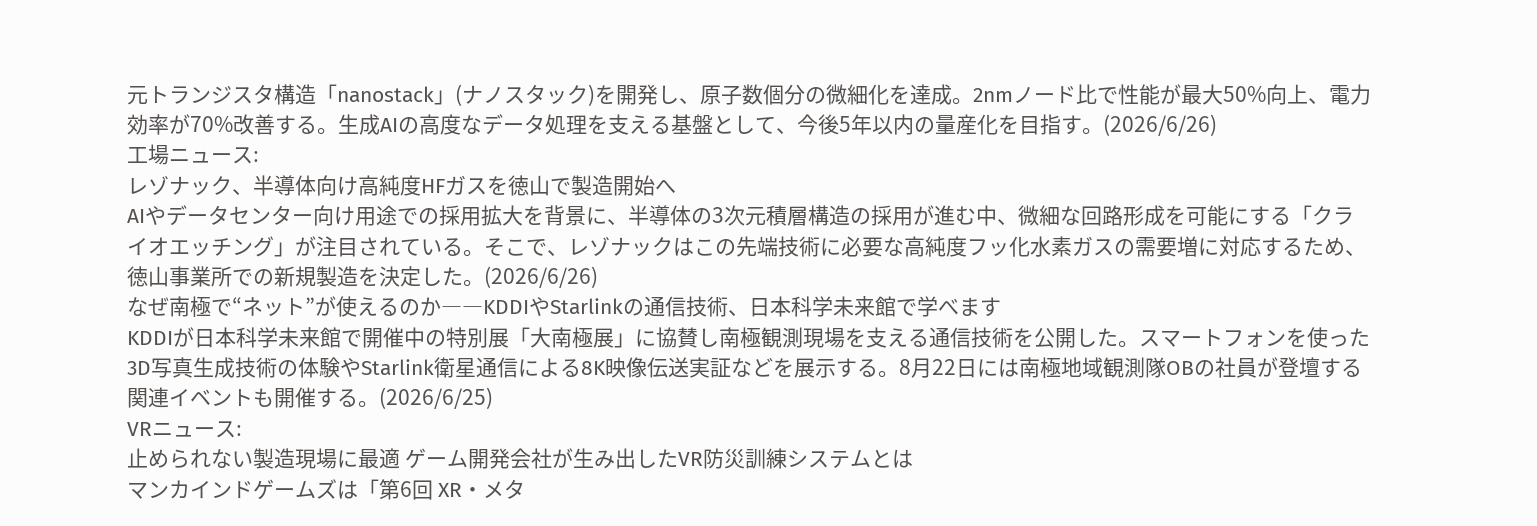元トランジスタ構造「nanostack」(ナノスタック)を開発し、原子数個分の微細化を達成。2nmノード比で性能が最大50%向上、電力効率が70%改善する。生成AIの高度なデータ処理を支える基盤として、今後5年以内の量産化を目指す。(2026/6/26)
工場ニュース:
レゾナック、半導体向け高純度HFガスを徳山で製造開始へ
AIやデータセンター向け用途での採用拡大を背景に、半導体の3次元積層構造の採用が進む中、微細な回路形成を可能にする「クライオエッチング」が注目されている。そこで、レゾナックはこの先端技術に必要な高純度フッ化水素ガスの需要増に対応するため、徳山事業所での新規製造を決定した。(2026/6/26)
なぜ南極で“ネット”が使えるのか――KDDIやStarlinkの通信技術、日本科学未来館で学べます
KDDIが日本科学未来館で開催中の特別展「大南極展」に協賛し南極観測現場を支える通信技術を公開した。スマートフォンを使った3D写真生成技術の体験やStarlink衛星通信による8K映像伝送実証などを展示する。8月22日には南極地域観測隊OBの社員が登壇する関連イベントも開催する。(2026/6/25)
VRニュース:
止められない製造現場に最適 ゲーム開発会社が生み出したVR防災訓練システムとは
マンカインドゲームズは「第6回 XR・メタ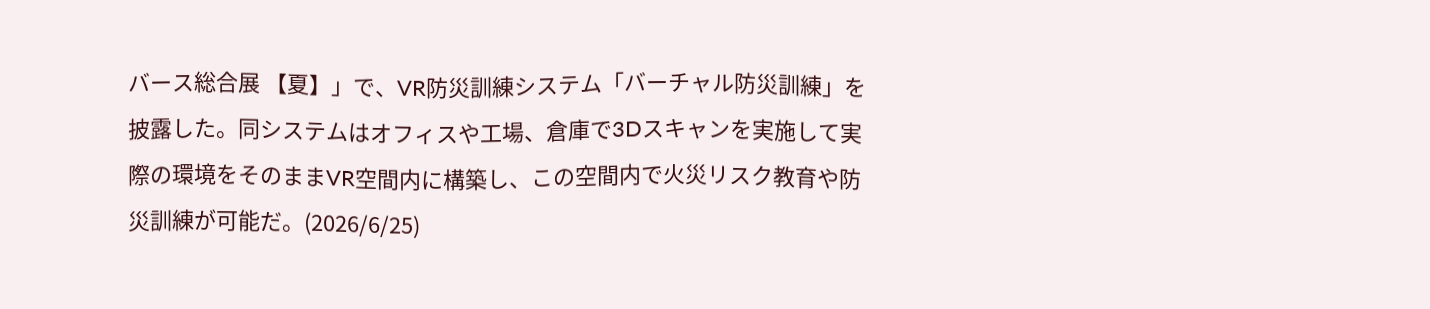バース総合展 【夏】」で、VR防災訓練システム「バーチャル防災訓練」を披露した。同システムはオフィスや工場、倉庫で3Dスキャンを実施して実際の環境をそのままVR空間内に構築し、この空間内で火災リスク教育や防災訓練が可能だ。(2026/6/25)